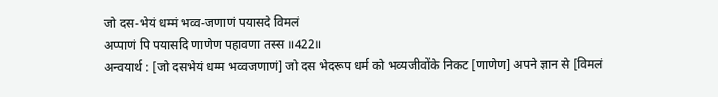जो दस-भेयं धम्मं भव्व-जणाणं पयासदे विमलं
अप्पाणं पि पयासदि णाणेण पहावणा तस्स ॥422॥
अन्वयार्थ : [जो दसभेयं धम्म भव्वजणाणं] जो दस भेदरूप धर्म को भव्यजीवोंके निकट [णाणेण] अपने ज्ञान से [विमलं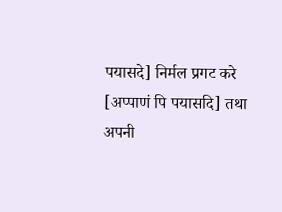पयासदे] निर्मल प्रगट करे [अप्पाणं पि पयासदि] तथा अपनी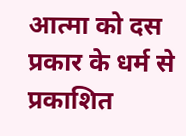आत्मा को दस प्रकार के धर्म से प्रकाशित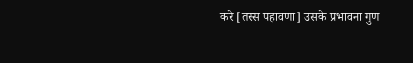करे [तस्स पहावणा] उसके प्रभावना गुण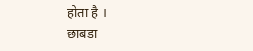होता है ।
छाबडा